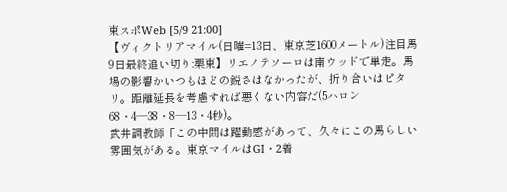東スポWeb [5/9 21:00]
【ヴィクトリアマイル(日曜=13日、東京芝1600メートル)注目馬9日最終追い切り:栗東】リエノテソーロは南ウッドで単走。馬場の影響かいつもほどの鋭さはなかったが、折り合いはピタリ。距離延長を考慮すれば悪くない内容だ(5ハロン68・4―38・8―13・4秒)。
武井調教師「この中間は躍動感があって、久々にこの馬らしい雰囲気がある。東京マイルはGI・2着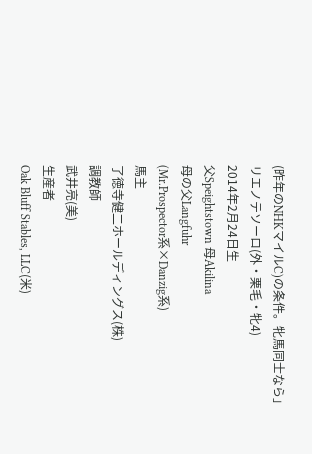(昨年のNHKマイルC)の条件。牝馬同士なら」
リエノテソーロ(外・栗毛・牝4)
2014年2月24日生
父Speightstown 母Akilina
母の父Langfuhr
(Mr.Prospector系×Danzig系)
馬主
了徳寺健二ホールディングス(株)
調教師
武井亮(美)
生産者
Oak Bluff Stables, LLC(米)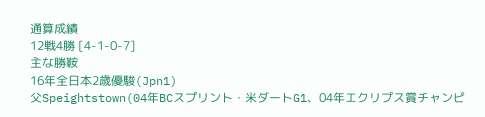通算成績
12戦4勝 [4-1-0-7]
主な勝鞍
16年全日本2歳優駿(Jpn1)
父Speightstown(04年BCスプリント・米ダートG1、04年エクリプス賞チャンピ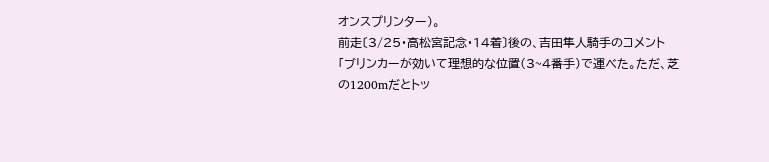オンスプリンター)。
前走〔3/25・高松宮記念・14着〕後の、吉田隼人騎手のコメント「ブリンカーが効いて理想的な位置(3~4番手)で運べた。ただ、芝の1200mだとトッ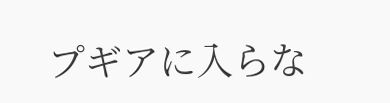プギアに入らな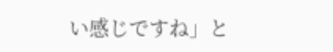い感じですね」と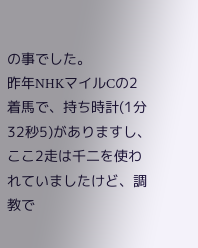の事でした。
昨年NHKマイルCの2着馬で、持ち時計(1分32秒5)がありますし、ここ2走は千二を使われていましたけど、調教で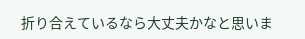折り合えているなら大丈夫かなと思いま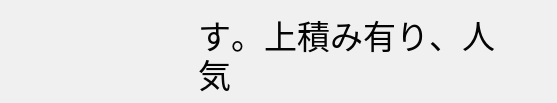す。上積み有り、人気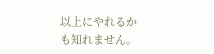以上にやれるかも知れません。